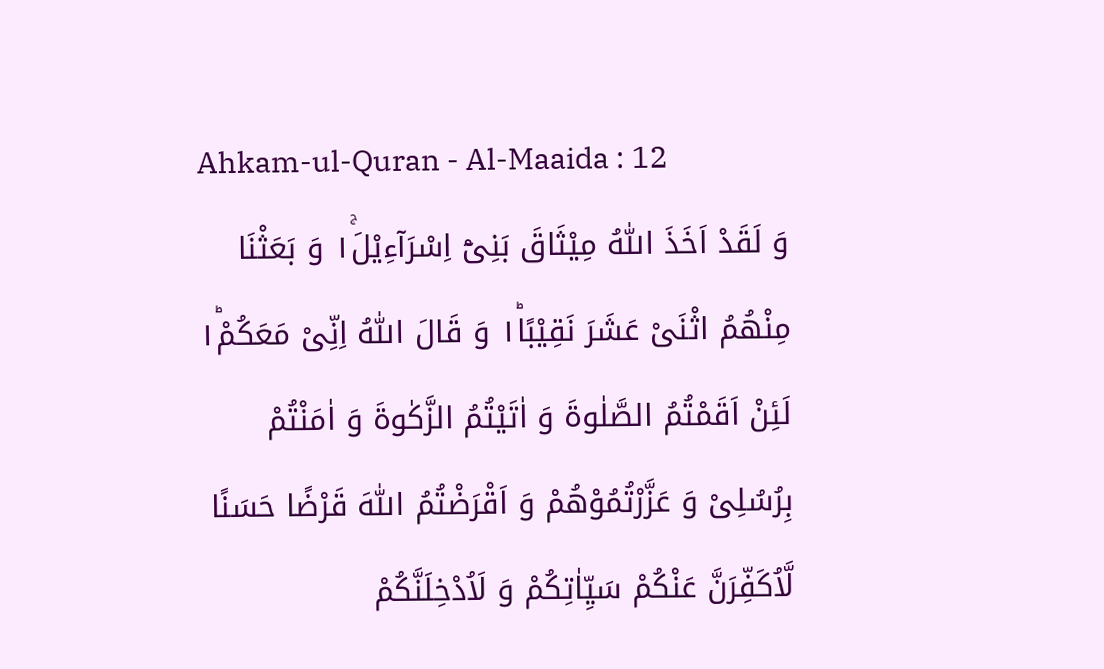Ahkam-ul-Quran - Al-Maaida : 12
وَ لَقَدْ اَخَذَ اللّٰهُ مِیْثَاقَ بَنِیْۤ اِسْرَآءِیْلَ١ۚ وَ بَعَثْنَا مِنْهُمُ اثْنَیْ عَشَرَ نَقِیْبًا١ؕ وَ قَالَ اللّٰهُ اِنِّیْ مَعَكُمْ١ؕ لَئِنْ اَقَمْتُمُ الصَّلٰوةَ وَ اٰتَیْتُمُ الزَّكٰوةَ وَ اٰمَنْتُمْ بِرُسُلِیْ وَ عَزَّرْتُمُوْهُمْ وَ اَقْرَضْتُمُ اللّٰهَ قَرْضًا حَسَنًا لَّاُكَفِّرَنَّ عَنْكُمْ سَیِّاٰتِكُمْ وَ لَاُدْخِلَنَّكُمْ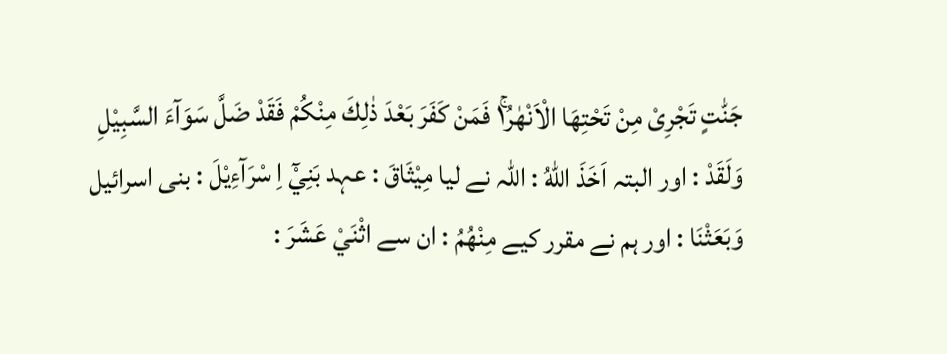جَنّٰتٍ تَجْرِیْ مِنْ تَحْتِهَا الْاَنْهٰرُ١ۚ فَمَنْ كَفَرَ بَعْدَ ذٰلِكَ مِنْكُمْ فَقَدْ ضَلَّ سَوَآءَ السَّبِیْلِ
وَلَقَدْ : اور البتہ اَخَذَ اللّٰهُ : اللہ نے لیا مِيْثَاقَ : عہد بَنِيْٓ اِ سْرَآءِيْلَ : بنی اسرائیل وَبَعَثْنَا : اور ہم نے مقرر کیے مِنْهُمُ : ان سے اثْنَيْ عَشَرَ :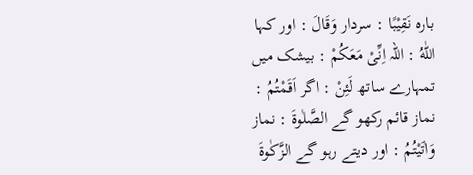بارہ نَقِيْبًا : سردار وَقَالَ : اور کہا اللّٰهُ : اللہ اِنِّىْ مَعَكُمْ : بیشک میں تمہارے ساتھ لَئِنْ : اگر اَقَمْتُمُ : نماز قائم رکھو گے الصَّلٰوةَ : نماز وَاٰتَيْتُمُ : اور دیتے رہو گے الزَّكٰوةَ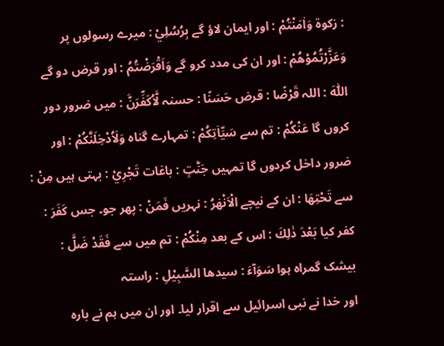: زکوۃ وَاٰمَنْتُمْ : اور ایمان لاؤ گے بِرُسُلِيْ : میرے رسولوں پر وَعَزَّرْتُمُوْهُمْ : اور ان کی مدد کرو گے وَاَقْرَضْتُمُ : اور قرض دو گے اللّٰهَ : اللہ قَرْضًا : قرض حَسَنًا : حسنہ لَّاُكَفِّرَنَّ : میں ضرور دور کروں گا عَنْكُمْ : تم سے سَيِّاٰتِكُمْ : تمہارے گناہ وَلَاُدْخِلَنَّكُمْ : اور ضرور داخل کردوں گا تمہیں جَنّٰتٍ : باغات تَجْرِيْ : بہتی ہیں مِنْ : سے تَحْتِهَا : ان کے نیچے الْاَنْھٰرُ : نہریں فَمَنْ : پھر جو۔ جس كَفَرَ : کفر کیا بَعْدَ ذٰلِكَ : اس کے بعد مِنْكُمْ : تم میں سے فَقَدْ ضَلَّ : بیشک گمراہ ہوا سَوَآءَ : سیدھا السَّبِيْلِ : راستہ
اور خدا نے نبی اسرائیل سے اقرار لیا۔ اور ان میں ہم نے بارہ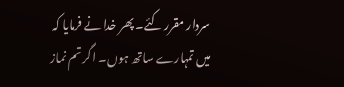سردار مقرر کئے۔ پھر خدا نے فرمایا کہ میں تمہارے ساتھ ہوں۔ اگر تم نماز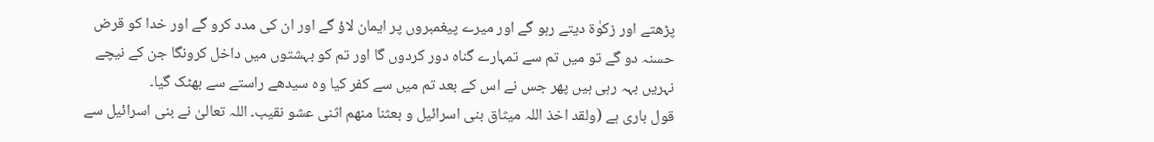پڑھتے اور زکوٰۃ دیتے رہو گے اور میرے پیغمبروں پر ایمان لاؤ گے اور ان کی مدد کرو گے اور خدا کو قرض حسنہ دو گے تو میں تم سے تمہارے گناہ دور کردوں گا اور تم کو بہشتوں میں داخل کرونگا جن کے نیچے نہریں بہہ رہی ہیں پھر جس نے اس کے بعد تم میں سے کفر کیا وہ سیدھے راستے سے بھٹک گیا۔
قول باری ہے (ولقد اخذ اللہ میثاق بنی اسرائیل و بعثنا منھم اثنی عشو نقیب۔ اللہ تعالیٰ نے بنی اسرائیل سے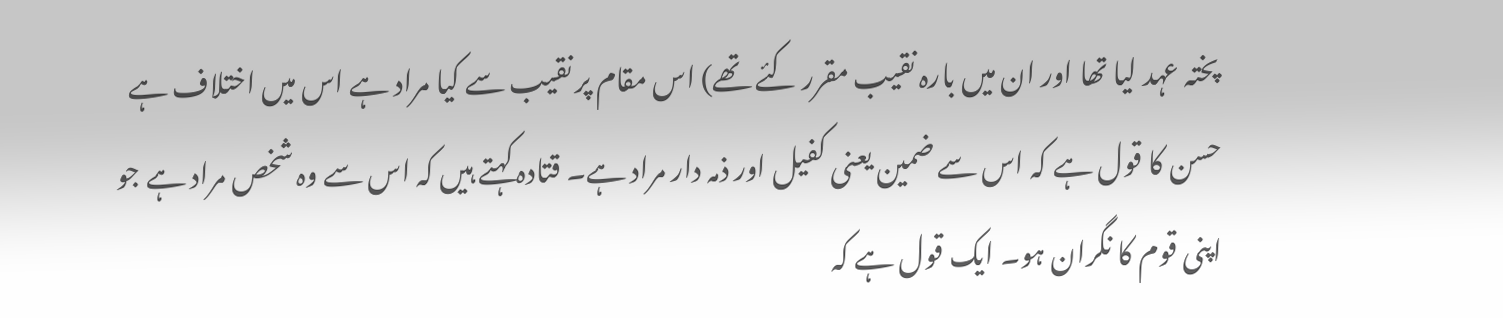پختہ عہد لیا تھا اور ان میں بارہ نقیب مقرر کئے تھے) اس مقام پر نقیب سے کیا مراد ہے اس میں اختلاف ہے حسن کا قول ہے کہ اس سے ضمین یعنی کفیل اور ذمہ دار مراد ہے۔ قتادہ کہتے ہیں کہ اس سے وہ شخص مراد ہے جو اپنی قوم کا نگران ہو۔ ایک قول ہے کہ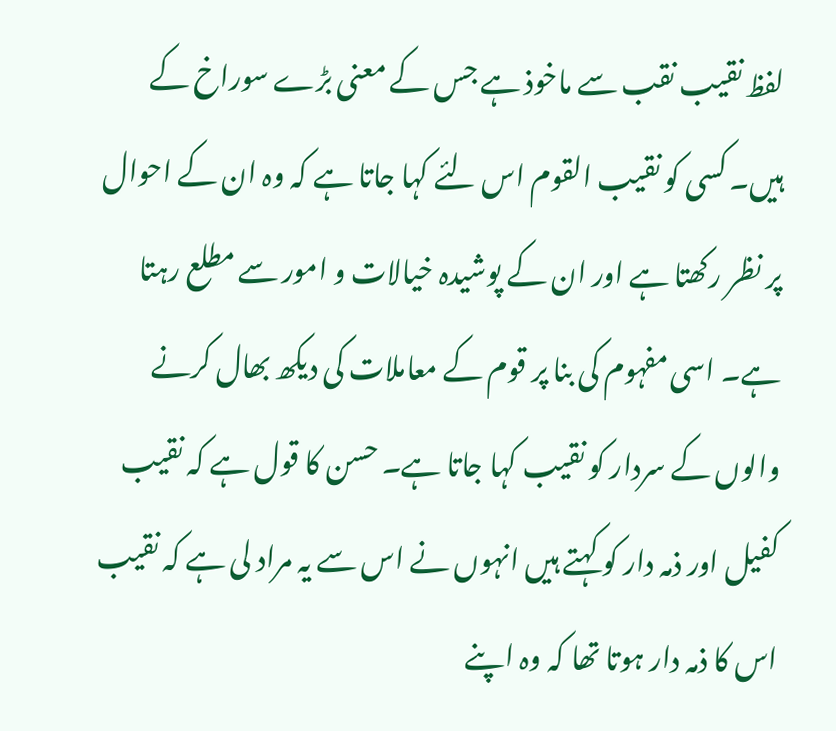لفظ نقیب نقب سے ماخوذ ہے جس کے معنی بڑے سوراخ کے ہیں۔ کسی کو نقیب القوم اس لئے کہا جاتا ہے کہ وہ ان کے احوال پر نظر رکھتا ہے اور ان کے پوشیدہ خیالات و امور سے مطلع رہتا ہے۔ اسی مفہوم کی بنا پر قوم کے معاملات کی دیکھ بھال کرنے والوں کے سردار کو نقیب کہا جاتا ہے۔ حسن کا قول ہے کہ نقیب کفیل اور ذمہ دار کو کہتے ہیں انہوں نے اس سے یہ مراد لی ہے کہ نقیب اس کا ذمہ دار ہوتا تھا کہ وہ اپنے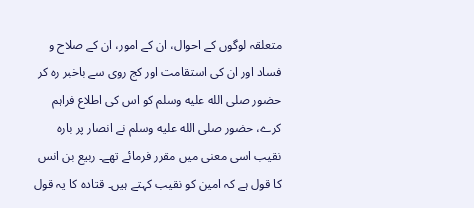متعلقہ لوگوں کے احوال، ان کے امور، ان کے صلاح و فساد اور ان کی استقامت اور کج روی سے باخبر رہ کر حضور صلى الله عليه وسلم کو اس کی اطلاع فراہم کرے، حضور صلى الله عليه وسلم نے انصار پر بارہ نقیب اسی معنی میں مقرر فرمائے تھے۔ ربیع بن انس کا قول ہے کہ امین کو نقیب کہتے ہیں۔ قتادہ کا یہ قول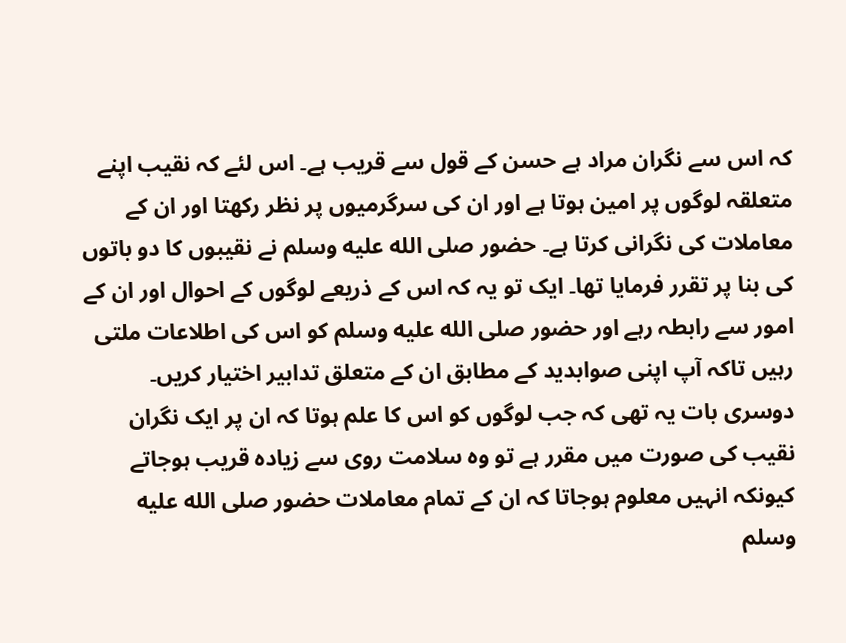کہ اس سے نگران مراد ہے حسن کے قول سے قریب ہے۔ اس لئے کہ نقیب اپنے متعلقہ لوگوں پر امین ہوتا ہے اور ان کی سرگرمیوں پر نظر رکھتا اور ان کے معاملات کی نگرانی کرتا ہے۔ حضور صلى الله عليه وسلم نے نقیبوں کا دو باتوں کی بنا پر تقرر فرمایا تھا۔ ایک تو یہ کہ اس کے ذریعے لوگوں کے احوال اور ان کے امور سے رابطہ رہے اور حضور صلى الله عليه وسلم کو اس کی اطلاعات ملتی رہیں تاکہ آپ اپنی صوابدید کے مطابق ان کے متعلق تدابیر اختیار کریں۔ دوسری بات یہ تھی کہ جب لوگوں کو اس کا علم ہوتا کہ ان پر ایک نگران نقیب کی صورت میں مقرر ہے تو وہ سلامت روی سے زیادہ قریب ہوجاتے کیونکہ انہیں معلوم ہوجاتا کہ ان کے تمام معاملات حضور صلى الله عليه وسلم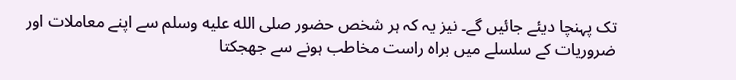تک پہنچا دیئے جائیں گے۔ نیز یہ کہ ہر شخص حضور صلى الله عليه وسلم سے اپنے معاملات اور ضروریات کے سلسلے میں براہ راست مخاطب ہونے سے جھجکتا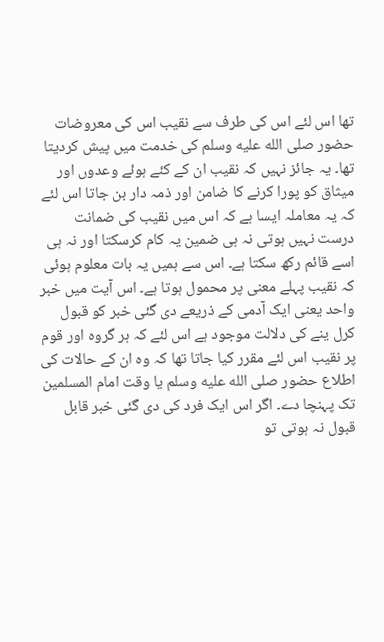تھا اس لئے اس کی طرف سے نقیب اس کی معروضات حضور صلى الله عليه وسلم کی خدمت میں پیش کردیتا تھا۔ یہ جائز نہیں کہ نقیب ان کے کئے ہوئے وعدوں اور میثاق کو پورا کرنے کا ضامن اور ذمہ دار بن جاتا اس لئے کہ یہ معاملہ ایسا ہے کہ اس میں نقیب کی ضمانت درست نہیں ہوتی نہ ہی ضمین یہ کام کرسکتا اور نہ ہی اسے قائم رکھ سکتا ہے۔ اس سے ہمیں یہ بات معلوم ہوئی کہ نقیب پہلے معنی پر محمول ہوتا ہے۔ اس آیت میں خبر واحد یعنی ایک آدمی کے ذریعے دی گئی خبر کو قبول کرل ینے کی دلالت موجود ہے اس لئے کہ ہر گروہ اور قوم پر نقیب اس لئے مقرر کیا جاتا تھا کہ وہ ان کے حالات کی اطلاع حضور صلى الله عليه وسلم یا وقت امام المسلمین تک پہنچا دے۔ اگر اس ایک فرد کی دی گئی خبر قابل قبول نہ ہوتی تو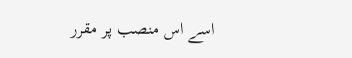اسے اس منصب پر مقرر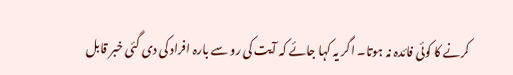کرنے کا کوئی فائدہ نہ ہوتا۔ اگر یہ کہا جائے کہ آیت کی رو سے بارہ افراد کی دی گئی خبر قابل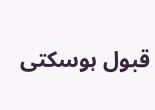قبول ہوسکتی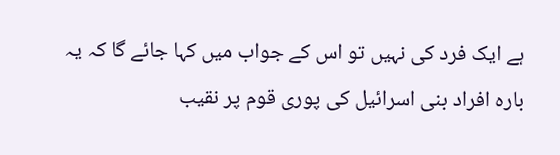ہے ایک فرد کی نہیں تو اس کے جواب میں کہا جائے گا کہ یہ بارہ افراد بنی اسرائیل کی پوری قوم پر نقیب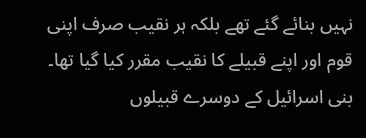نہیں بنائے گئے تھے بلکہ ہر نقیب صرف اپنی قوم اور اپنے قبیلے کا نقیب مقرر کیا گیا تھا۔ بنی اسرائیل کے دوسرے قبیلوں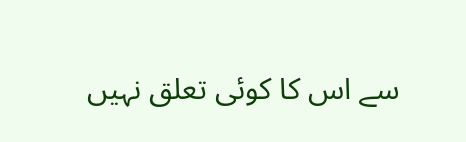سے اس کا کوئی تعلق نہیں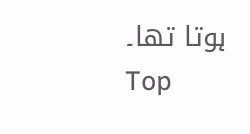ہوتا تھا۔
Top